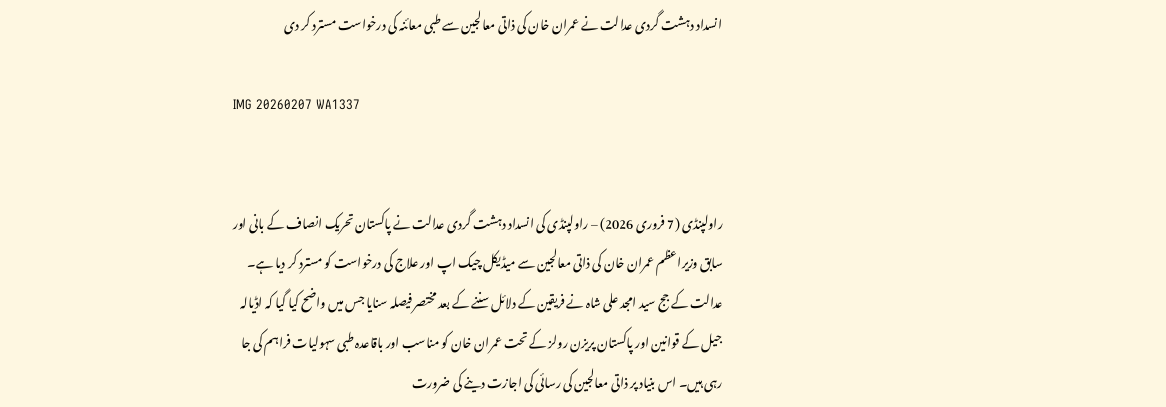انسداد دہشت گردی عدالت نے عمران خان کی ذاتی معالجین سے طبی معائنہ کی درخواست مسترد کر دی

IMG 20260207 WA1337


راولپنڈی (7 فروری 2026) – راولپنڈی کی انسداد دہشت گردی عدالت نے پاکستان تحریک انصاف کے بانی اور سابق وزیراعظم عمران خان کی ذاتی معالجین سے میڈیکل چیک اپ اور علاج کی درخواست کو مسترد کر دیا ہے۔
عدالت کے جج سید امجد علی شاہ نے فریقین کے دلائل سننے کے بعد مختصر فیصلہ سنایا جس میں واضح کیا گیا کہ اڈیالہ جیل کے قوانین اور پاکستان پریزن رولز کے تحت عمران خان کو مناسب اور باقاعدہ طبی سہولیات فراہم کی جا رہی ہیں۔ اس بنیاد پر ذاتی معالجین کی رسائی کی اجازت دینے کی ضرورت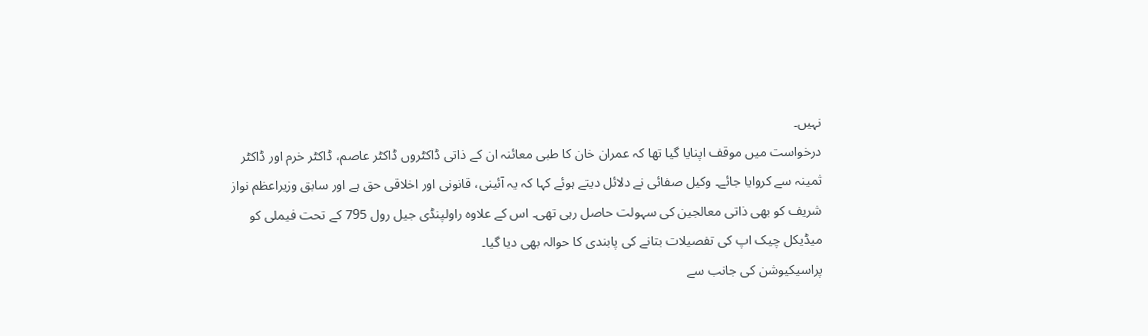نہیں۔
درخواست میں موقف اپنایا گیا تھا کہ عمران خان کا طبی معائنہ ان کے ذاتی ڈاکٹروں ڈاکٹر عاصم، ڈاکٹر خرم اور ڈاکٹر ثمینہ سے کروایا جائے۔ وکیل صفائی نے دلائل دیتے ہوئے کہا کہ یہ آئینی، قانونی اور اخلاقی حق ہے اور سابق وزیراعظم نواز شریف کو بھی ذاتی معالجین کی سہولت حاصل رہی تھی۔ اس کے علاوہ راولپنڈی جیل رول 795 کے تحت فیملی کو میڈیکل چیک اپ کی تفصیلات بتانے کی پابندی کا حوالہ بھی دیا گیا۔
پراسیکیوشن کی جانب سے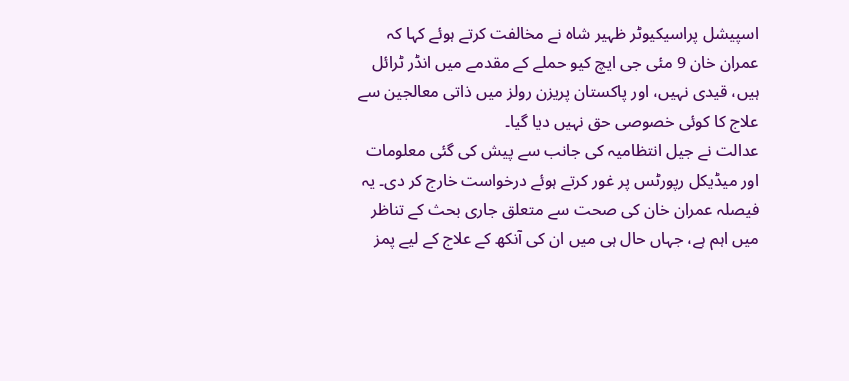اسپیشل پراسیکیوٹر ظہیر شاہ نے مخالفت کرتے ہوئے کہا کہ عمران خان 9 مئی جی ایچ کیو حملے کے مقدمے میں انڈر ٹرائل ہیں، قیدی نہیں، اور پاکستان پریزن رولز میں ذاتی معالجین سے علاج کا کوئی خصوصی حق نہیں دیا گیا۔
عدالت نے جیل انتظامیہ کی جانب سے پیش کی گئی معلومات اور میڈیکل رپورٹس پر غور کرتے ہوئے درخواست خارج کر دی۔ یہ فیصلہ عمران خان کی صحت سے متعلق جاری بحث کے تناظر میں اہم ہے، جہاں حال ہی میں ان کی آنکھ کے علاج کے لیے پمز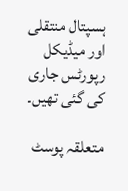ہسپتال منتقلی اور میڈیکل رپورٹس جاری کی گئی تھیں۔

متعلقہ پوسٹ